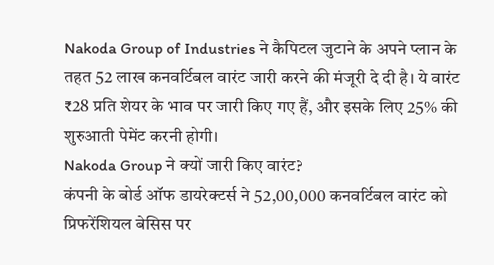Nakoda Group of Industries ने कैपिटल जुटाने के अपने प्लान के तहत 52 लाख कनवर्टिबल वारंट जारी करने की मंजूरी दे दी है। ये वारंट ₹28 प्रति शेयर के भाव पर जारी किए गए हैं, और इसके लिए 25% की शुरुआती पेमेंट करनी होगी।
Nakoda Group ने क्यों जारी किए वारंट?
कंपनी के बोर्ड ऑफ डायरेक्टर्स ने 52,00,000 कनवर्टिबल वारंट को प्रिफरेंशियल बेसिस पर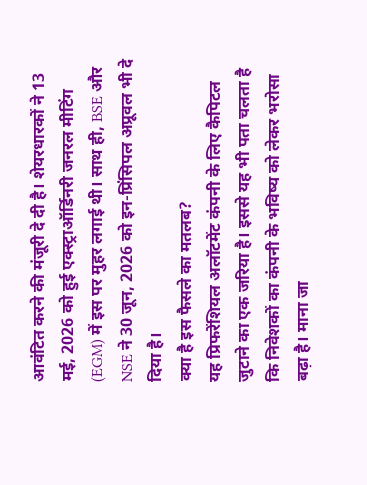आवंटित करने की मंजूरी दे दी है। शेयरधारकों ने 13 मई, 2026 को हुई एक्स्ट्राऑर्डिनरी जनरल मीटिंग (EGM) में इस पर मुहर लगाई थी। साथ ही, BSE और NSE ने 30 जून, 2026 को इन-प्रिंसिपल अप्रूवल भी दे दिया है।
क्या है इस फैसले का मतलब?
यह प्रिफरेंशियल अलॉटमेंट कंपनी के लिए कैपिटल जुटाने का एक जरिया है। इससे यह भी पता चलता है कि निवेशकों का कंपनी के भविष्य को लेकर भरोसा बढ़ा है। माना जा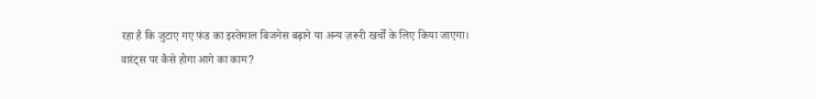रहा है कि जुटाए गए फंड का इस्तेमाल बिजनेस बढ़ाने या अन्य ज़रूरी खर्चों के लिए किया जाएगा।
वारंट्स पर कैसे होगा आगे का काम?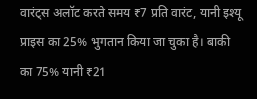वारंट्स अलॉट करते समय ₹7 प्रति वारंट, यानी इश्यू प्राइस का 25% भुगतान किया जा चुका है। बाकी का 75% यानी ₹21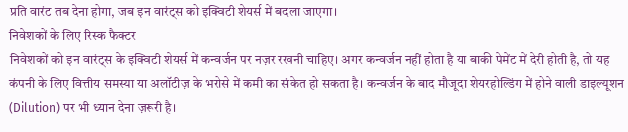प्रति वारंट तब देना होगा, जब इन वारंट्स को इक्विटी शेयर्स में बदला जाएगा।
निवेशकों के लिए रिस्क फैक्टर
निवेशकों को इन वारंट्स के इक्विटी शेयर्स में कन्वर्जन पर नज़र रखनी चाहिए। अगर कन्वर्जन नहीं होता है या बाकी पेमेंट में देरी होती है, तो यह कंपनी के लिए वित्तीय समस्या या अलॉटीज़ के भरोसे में कमी का संकेत हो सकता है। कन्वर्जन के बाद मौजूदा शेयरहोल्डिंग में होने वाली डाइल्यूशन (Dilution) पर भी ध्यान देना ज़रूरी है।